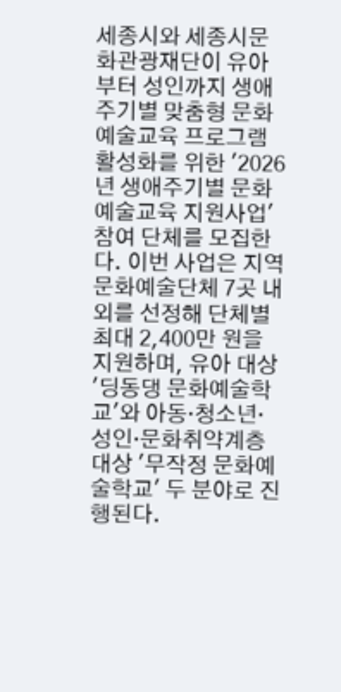세종시와 세종시문화관광재단이 유아부터 성인까지 생애주기별 맞춤형 문화예술교육 프로그램 활성화를 위한 '2026년 생애주기별 문화예술교육 지원사업' 참여 단체를 모집한다. 이번 사업은 지역 문화예술단체 7곳 내외를 선정해 단체별 최대 2,400만 원을 지원하며, 유아 대상 '딩동댕 문화예술학교'와 아동·청소년·성인·문화취약계층 대상 '무작정 문화예술학교' 두 분야로 진행된다.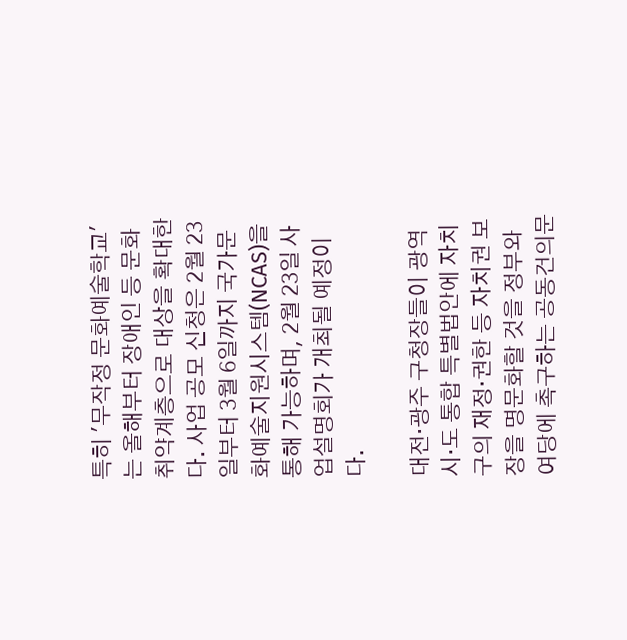특히 '무작정 문화예술학교'는 올해부터 장애인 등 문화취약계층으로 대상을 확대한다. 사업 공모 신청은 2월 23일부터 3월 6일까지 국가문화예술지원시스템(NCAS)을 통해 가능하며, 2월 23일 사업설명회가 개최될 예정이다.

대전·광주 구청장들이 광역시·도 통합 특별법안에 자치구의 재정·권한 등 자치권 보장을 명문화할 것을 정부와 여당에 촉구하는 공동건의문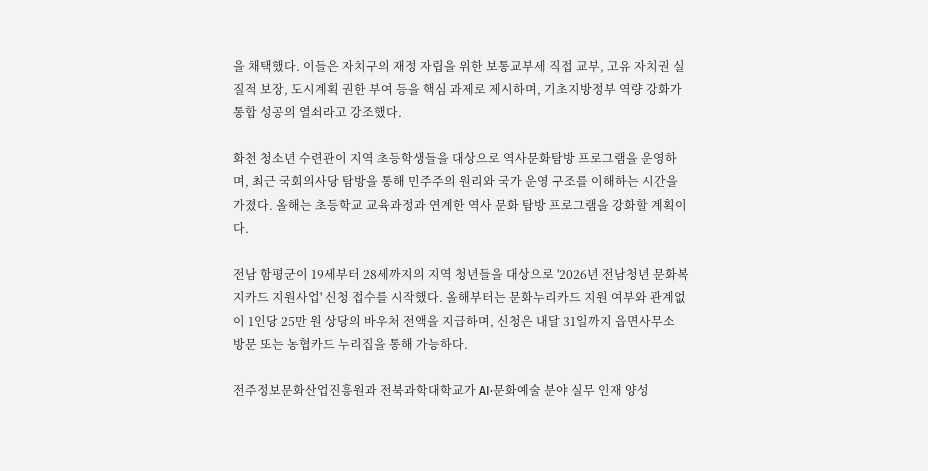을 채택했다. 이들은 자치구의 재정 자립을 위한 보통교부세 직접 교부, 고유 자치권 실질적 보장, 도시계획 권한 부여 등을 핵심 과제로 제시하며, 기초지방정부 역량 강화가 통합 성공의 열쇠라고 강조했다.

화천 청소년 수련관이 지역 초등학생들을 대상으로 역사문화탐방 프로그램을 운영하며, 최근 국회의사당 탐방을 통해 민주주의 원리와 국가 운영 구조를 이해하는 시간을 가졌다. 올해는 초등학교 교육과정과 연계한 역사 문화 탐방 프로그램을 강화할 계획이다.

전남 함평군이 19세부터 28세까지의 지역 청년들을 대상으로 '2026년 전남청년 문화복지카드 지원사업' 신청 접수를 시작했다. 올해부터는 문화누리카드 지원 여부와 관계없이 1인당 25만 원 상당의 바우처 전액을 지급하며, 신청은 내달 31일까지 읍면사무소 방문 또는 농협카드 누리집을 통해 가능하다.

전주정보문화산업진흥원과 전북과학대학교가 AI·문화예술 분야 실무 인재 양성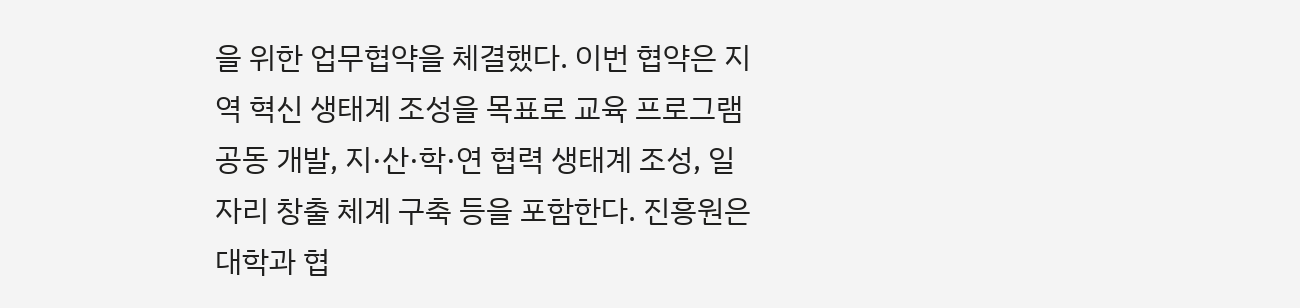을 위한 업무협약을 체결했다. 이번 협약은 지역 혁신 생태계 조성을 목표로 교육 프로그램 공동 개발, 지·산·학·연 협력 생태계 조성, 일자리 창출 체계 구축 등을 포함한다. 진흥원은 대학과 협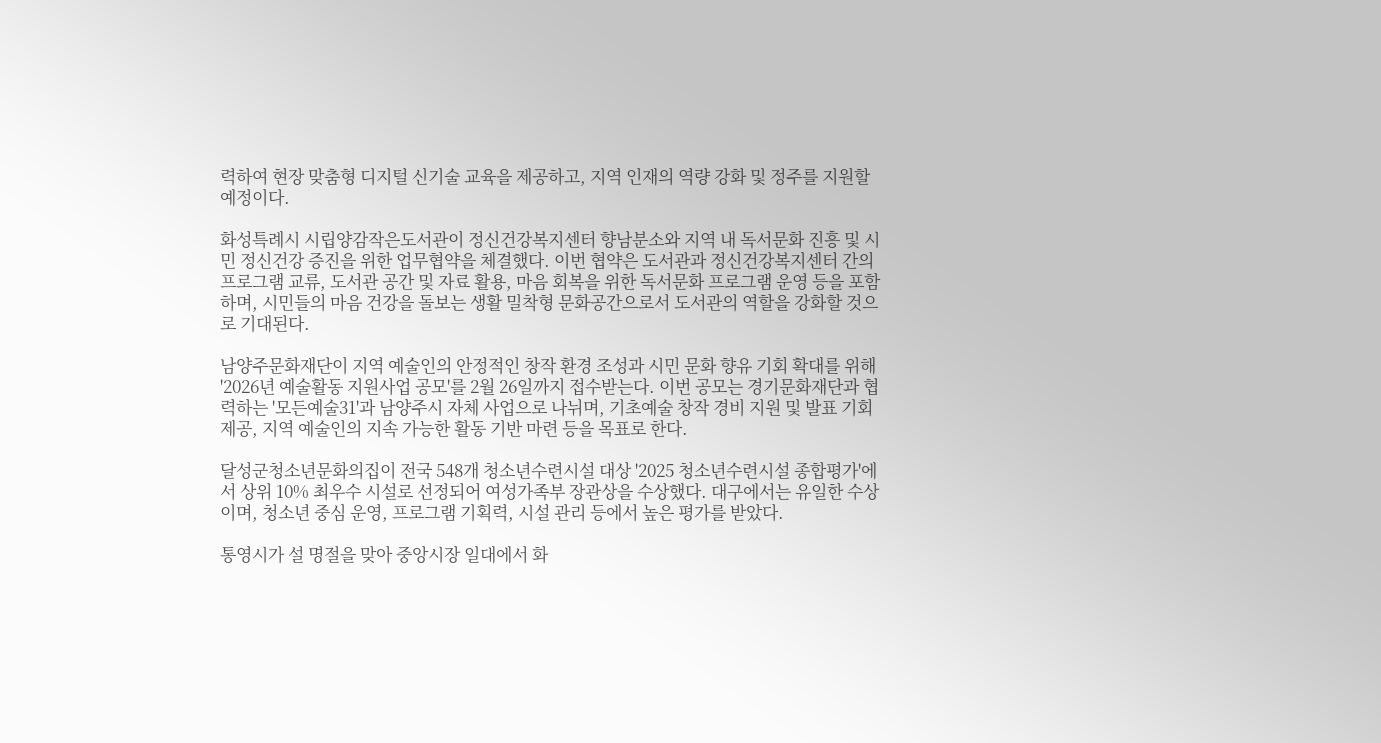력하여 현장 맞춤형 디지털 신기술 교육을 제공하고, 지역 인재의 역량 강화 및 정주를 지원할 예정이다.

화성특례시 시립양감작은도서관이 정신건강복지센터 향남분소와 지역 내 독서문화 진흥 및 시민 정신건강 증진을 위한 업무협약을 체결했다. 이번 협약은 도서관과 정신건강복지센터 간의 프로그램 교류, 도서관 공간 및 자료 활용, 마음 회복을 위한 독서문화 프로그램 운영 등을 포함하며, 시민들의 마음 건강을 돌보는 생활 밀착형 문화공간으로서 도서관의 역할을 강화할 것으로 기대된다.

남양주문화재단이 지역 예술인의 안정적인 창작 환경 조성과 시민 문화 향유 기회 확대를 위해 '2026년 예술활동 지원사업 공모'를 2월 26일까지 접수받는다. 이번 공모는 경기문화재단과 협력하는 '모든예술31'과 남양주시 자체 사업으로 나뉘며, 기초예술 창작 경비 지원 및 발표 기회 제공, 지역 예술인의 지속 가능한 활동 기반 마련 등을 목표로 한다.

달성군청소년문화의집이 전국 548개 청소년수련시설 대상 '2025 청소년수련시설 종합평가'에서 상위 10% 최우수 시설로 선정되어 여성가족부 장관상을 수상했다. 대구에서는 유일한 수상이며, 청소년 중심 운영, 프로그램 기획력, 시설 관리 등에서 높은 평가를 받았다.

통영시가 설 명절을 맞아 중앙시장 일대에서 화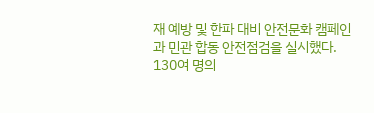재 예방 및 한파 대비 안전문화 캠페인과 민관 합동 안전점검을 실시했다. 130여 명의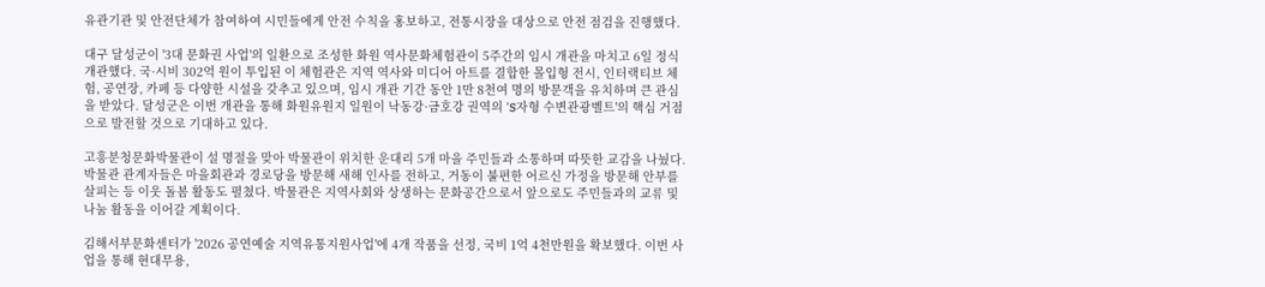유관기관 및 안전단체가 참여하여 시민들에게 안전 수칙을 홍보하고, 전통시장을 대상으로 안전 점검을 진행했다.

대구 달성군이 '3대 문화권 사업'의 일환으로 조성한 화원 역사문화체험관이 5주간의 임시 개관을 마치고 6일 정식 개관했다. 국·시비 302억 원이 투입된 이 체험관은 지역 역사와 미디어 아트를 결합한 몰입형 전시, 인터랙티브 체험, 공연장, 카페 등 다양한 시설을 갖추고 있으며, 임시 개관 기간 동안 1만 8천여 명의 방문객을 유치하며 큰 관심을 받았다. 달성군은 이번 개관을 통해 화원유원지 일원이 낙동강·금호강 권역의 'S자형 수변관광벨트'의 핵심 거점으로 발전할 것으로 기대하고 있다.

고흥분청문화박물관이 설 명절을 맞아 박물관이 위치한 운대리 5개 마을 주민들과 소통하며 따뜻한 교감을 나눴다. 박물관 관계자들은 마을회관과 경로당을 방문해 새해 인사를 전하고, 거동이 불편한 어르신 가정을 방문해 안부를 살피는 등 이웃 돌봄 활동도 펼쳤다. 박물관은 지역사회와 상생하는 문화공간으로서 앞으로도 주민들과의 교류 및 나눔 활동을 이어갈 계획이다.

김해서부문화센터가 '2026 공연예술 지역유통지원사업'에 4개 작품을 선정, 국비 1억 4천만원을 확보했다. 이번 사업을 통해 현대무용,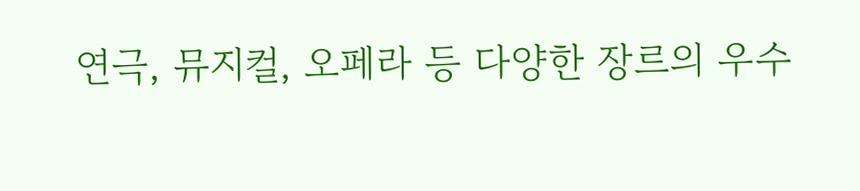연극, 뮤지컬, 오페라 등 다양한 장르의 우수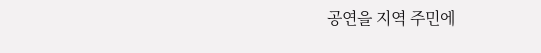공연을 지역 주민에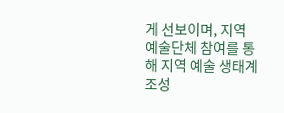게 선보이며, 지역 예술단체 참여를 통해 지역 예술 생태계 조성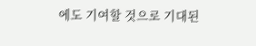에도 기여할 것으로 기대된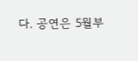다. 공연은 5월부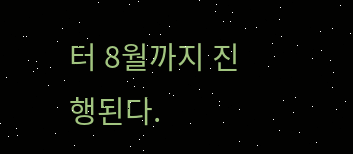터 8월까지 진행된다.